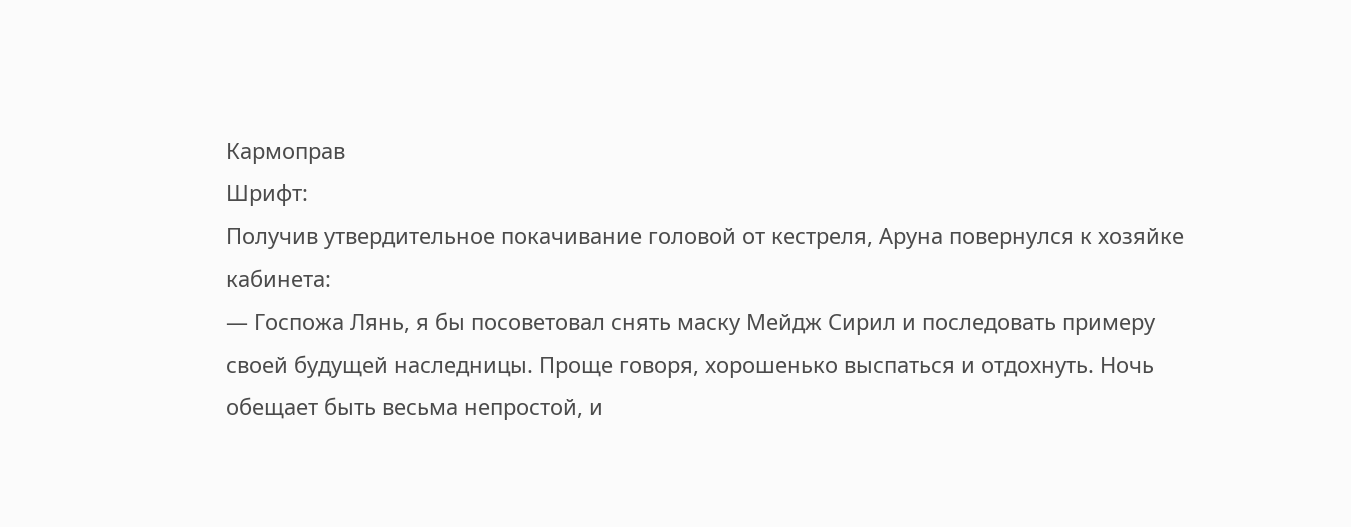Кармоправ
Шрифт:
Получив утвердительное покачивание головой от кестреля, Аруна повернулся к хозяйке кабинета:
— Госпожа Лянь, я бы посоветовал снять маску Мейдж Сирил и последовать примеру своей будущей наследницы. Проще говоря, хорошенько выспаться и отдохнуть. Ночь обещает быть весьма непростой, и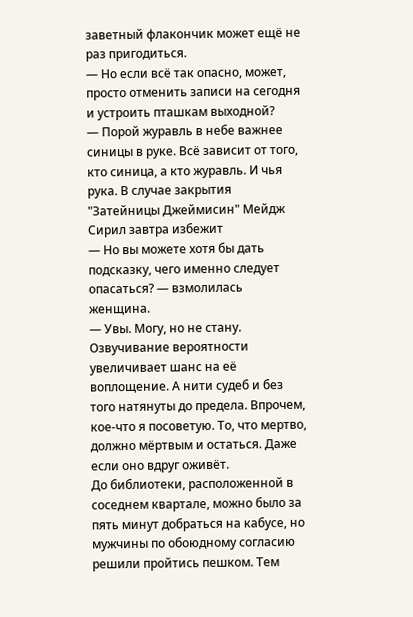заветный флакончик может ещё не раз пригодиться.
— Но если всё так опасно, может, просто отменить записи на сегодня и устроить пташкам выходной?
— Порой журавль в небе важнее синицы в руке. Всё зависит от того, кто синица, а кто журавль. И чья рука. В случае закрытия "Затейницы Джеймисин" Мейдж Сирил завтра избежит
— Но вы можете хотя бы дать подсказку, чего именно следует опасаться? — взмолилась женщина.
— Увы. Могу, но не стану. Озвучивание вероятности увеличивает шанс на её воплощение. А нити судеб и без того натянуты до предела. Впрочем, кое-что я посоветую. То, что мертво, должно мёртвым и остаться. Даже если оно вдруг оживёт.
До библиотеки, расположенной в соседнем квартале, можно было за пять минут добраться на кабусе, но мужчины по обоюдному согласию решили пройтись пешком. Тем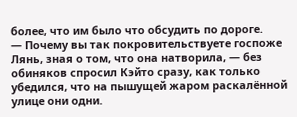более, что им было что обсудить по дороге.
— Почему вы так покровительствуете госпоже Лянь, зная о том, что она натворила, — без обиняков спросил Кэйто сразу, как только убедился, что на пышущей жаром раскалённой улице они одни.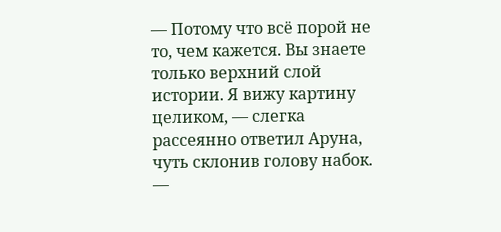— Потому что всё порой не то, чем кажется. Вы знаете только верхний слой истории. Я вижу картину целиком, — слегка рассеянно ответил Аруна, чуть склонив голову набок.
—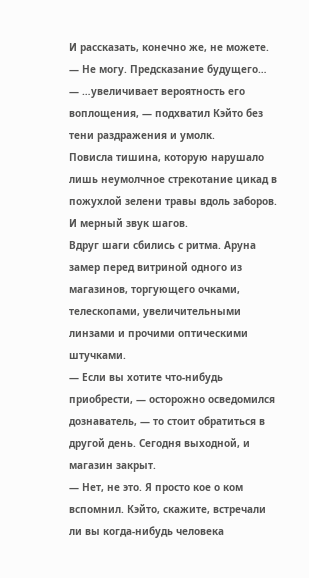И рассказать, конечно же, не можете.
— Не могу. Предсказание будущего…
— …увеличивает вероятность его воплощения, — подхватил Кэйто без тени раздражения и умолк.
Повисла тишина, которую нарушало лишь неумолчное стрекотание цикад в пожухлой зелени травы вдоль заборов. И мерный звук шагов.
Вдруг шаги сбились с ритма. Аруна замер перед витриной одного из магазинов, торгующего очками, телескопами, увеличительными линзами и прочими оптическими штучками.
— Если вы хотите что-нибудь приобрести, — осторожно осведомился дознаватель, — то стоит обратиться в другой день. Сегодня выходной, и магазин закрыт.
— Нет, не это. Я просто кое о ком вспомнил. Кэйто, скажите, встречали ли вы когда-нибудь человека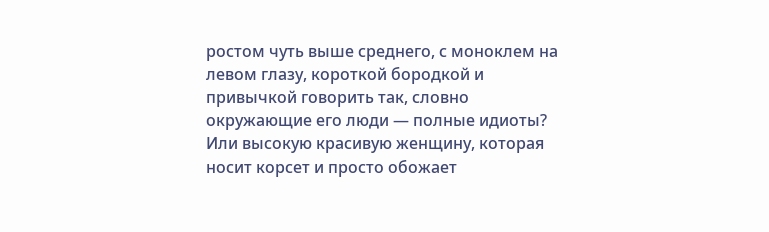ростом чуть выше среднего, с моноклем на левом глазу, короткой бородкой и привычкой говорить так, словно окружающие его люди — полные идиоты? Или высокую красивую женщину, которая носит корсет и просто обожает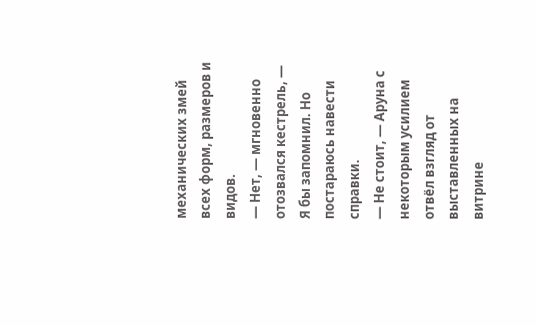механических змей всех форм, размеров и видов.
— Нет, — мгновенно отозвался кестрель, — Я бы запомнил. Но постараюсь навести справки.
— Не стоит, — Аруна с некоторым усилием отвёл взгляд от выставленных на витрине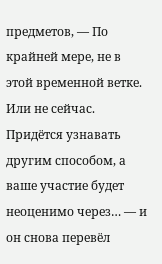предметов, — По крайней мере, не в этой временной ветке. Или не сейчас. Придётся узнавать другим способом, а ваше участие будет неоценимо через… — и он снова перевёл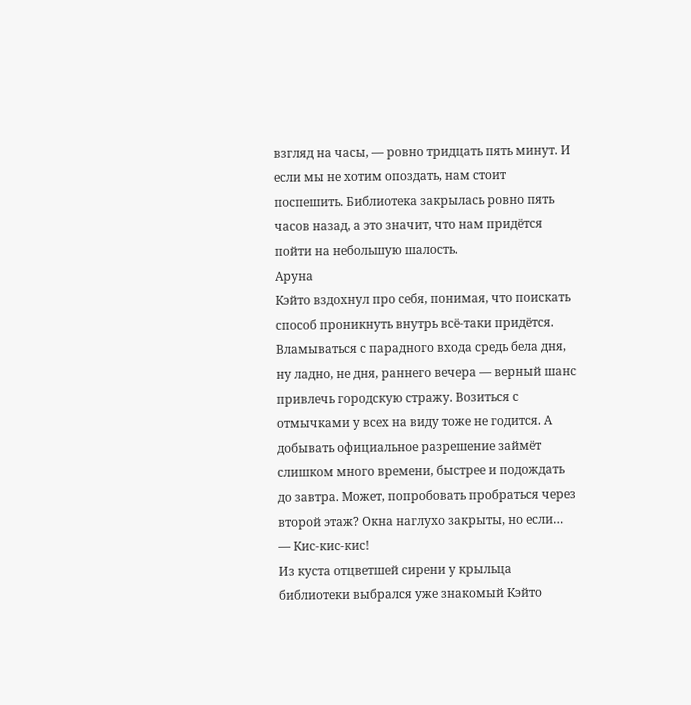взгляд на часы, — ровно тридцать пять минут. И если мы не хотим опоздать, нам стоит поспешить. Библиотека закрылась ровно пять часов назад, а это значит, что нам придётся пойти на небольшую шалость.
Аруна
Кэйто вздохнул про себя, понимая, что поискать способ проникнуть внутрь всё-таки придётся. Вламываться с парадного входа средь бела дня, ну ладно, не дня, раннего вечера — верный шанс привлечь городскую стражу. Возиться с отмычками у всех на виду тоже не годится. А добывать официальное разрешение займёт слишком много времени, быстрее и подождать до завтра. Может, попробовать пробраться через второй этаж? Окна наглухо закрыты, но если…
— Кис-кис-кис!
Из куста отцветшей сирени у крыльца библиотеки выбрался уже знакомый Кэйто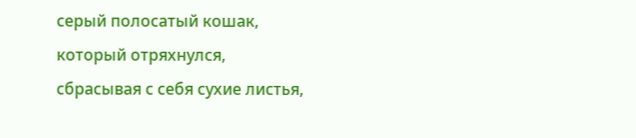серый полосатый кошак, который отряхнулся, сбрасывая с себя сухие листья,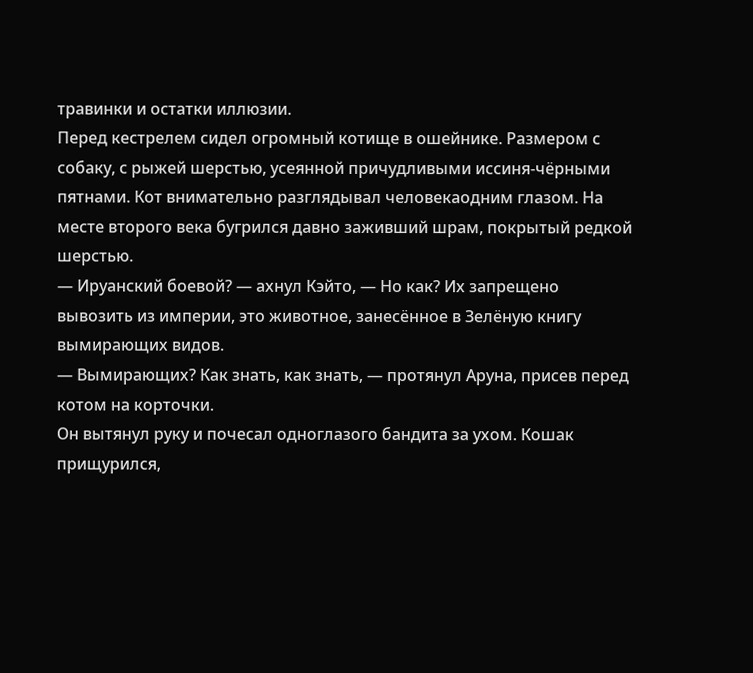травинки и остатки иллюзии.
Перед кестрелем сидел огромный котище в ошейнике. Размером с собаку, с рыжей шерстью, усеянной причудливыми иссиня-чёрными пятнами. Кот внимательно разглядывал человекаодним глазом. На месте второго века бугрился давно заживший шрам, покрытый редкой шерстью.
— Ируанский боевой? — ахнул Кэйто, — Но как? Их запрещено вывозить из империи, это животное, занесённое в Зелёную книгу вымирающих видов.
— Вымирающих? Как знать, как знать, — протянул Аруна, присев перед котом на корточки.
Он вытянул руку и почесал одноглазого бандита за ухом. Кошак прищурился,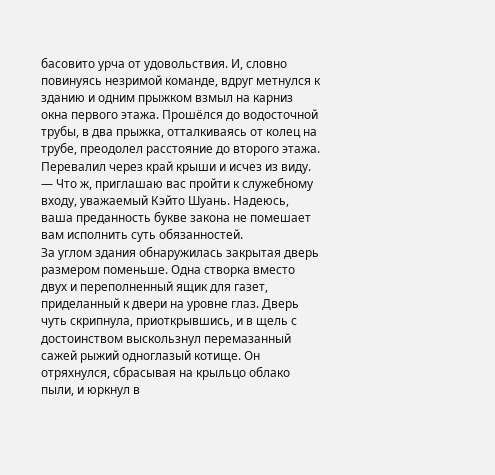басовито урча от удовольствия. И, словно повинуясь незримой команде, вдруг метнулся к зданию и одним прыжком взмыл на карниз окна первого этажа. Прошёлся до водосточной трубы, в два прыжка, отталкиваясь от колец на трубе, преодолел расстояние до второго этажа. Перевалил через край крыши и исчез из виду.
— Что ж, приглашаю вас пройти к служебному входу, уважаемый Кэйто Шуань. Надеюсь, ваша преданность букве закона не помешает вам исполнить суть обязанностей.
За углом здания обнаружилась закрытая дверь размером поменьше. Одна створка вместо двух и переполненный ящик для газет, приделанный к двери на уровне глаз. Дверь чуть скрипнула, приоткрывшись, и в щель с достоинством выскользнул перемазанный сажей рыжий одноглазый котище. Он отряхнулся, сбрасывая на крыльцо облако пыли, и юркнул в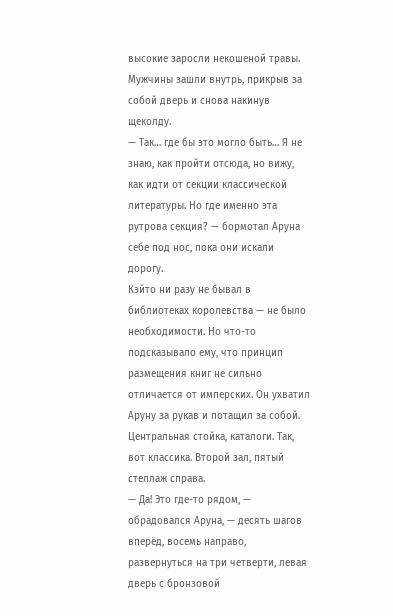высокие заросли некошеной травы.
Мужчины зашли внутрь, прикрыв за собой дверь и снова накинув щеколду.
— Так… где бы это могло быть… Я не знаю, как пройти отсюда, но вижу, как идти от секции классической литературы. Но где именно эта рутрова секция? — бормотал Аруна себе под нос, пока они искали дорогу.
Кэйто ни разу не бывал в библиотеках королевства — не было необходимости. Но что-то подсказывало ему, что принцип размещения книг не сильно отличается от имперских. Он ухватил Аруну за рукав и потащил за собой. Центральная стойка, каталоги. Так, вот классика. Второй зал, пятый стеллаж справа.
— Да! Это где-то рядом, — обрадовался Аруна, — десять шагов вперёд, восемь направо, развернуться на три четверти, левая дверь с бронзовой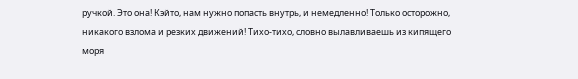ручкой. Это она! Кэйто, нам нужно попасть внутрь, и немедленно! Только осторожно, никакого взлома и резких движений! Тихо-тихо, словно вылавливаешь из кипящего моря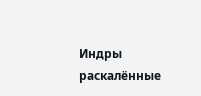Индры раскалённые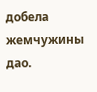добела жемчужины дао.